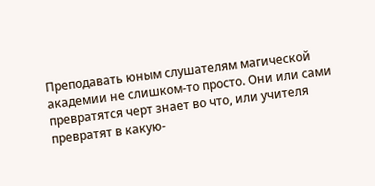Преподавать юным слушателям магической академии не слишком-то просто. Они или сами превратятся черт знает во что, или учителя превратят в какую-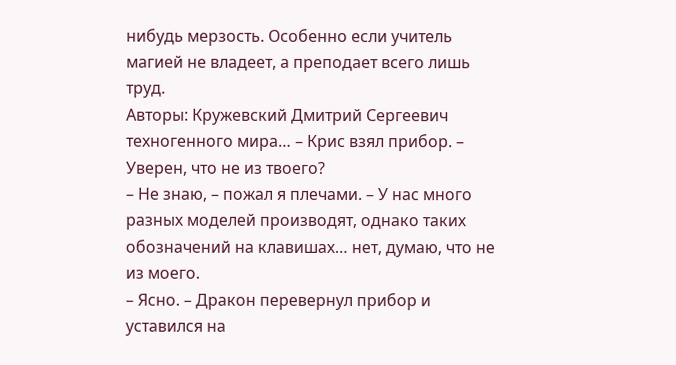нибудь мерзость. Особенно если учитель магией не владеет, а преподает всего лишь труд.
Авторы: Кружевский Дмитрий Сергеевич
техногенного мира… – Крис взял прибор. – Уверен, что не из твоего?
– Не знаю, – пожал я плечами. – У нас много разных моделей производят, однако таких обозначений на клавишах… нет, думаю, что не из моего.
– Ясно. – Дракон перевернул прибор и уставился на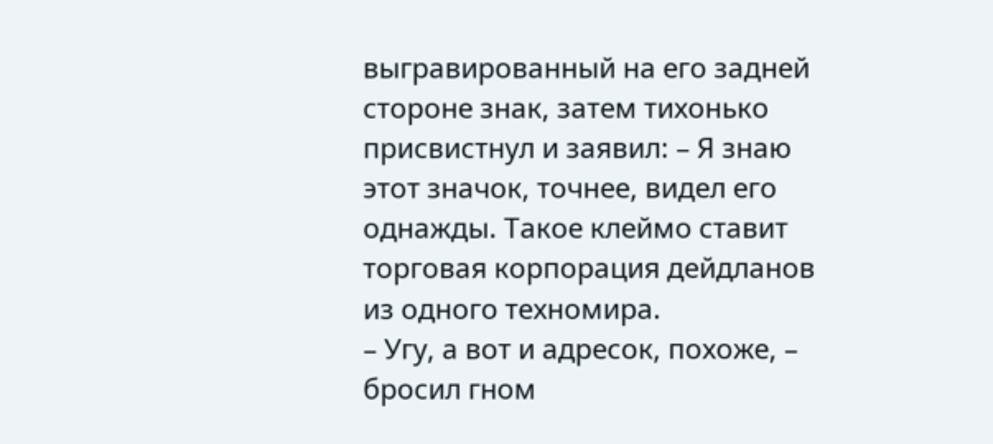выгравированный на его задней стороне знак, затем тихонько присвистнул и заявил: – Я знаю этот значок, точнее, видел его однажды. Такое клеймо ставит торговая корпорация дейдланов из одного техномира.
– Угу, а вот и адресок, похоже, – бросил гном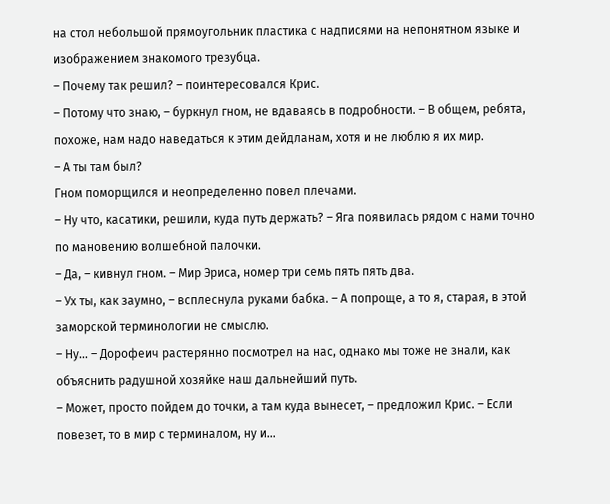на стол небольшой прямоугольник пластика с надписями на непонятном языке и изображением знакомого трезубца.
– Почему так решил? – поинтересовался Крис.
– Потому что знаю, – буркнул гном, не вдаваясь в подробности. – В общем, ребята, похоже, нам надо наведаться к этим дейдланам, хотя и не люблю я их мир.
– А ты там был?
Гном поморщился и неопределенно повел плечами.
– Ну что, касатики, решили, куда путь держать? – Яга появилась рядом с нами точно по мановению волшебной палочки.
– Да, – кивнул гном. – Мир Эриса, номер три семь пять пять два.
– Ух ты, как заумно, – всплеснула руками бабка. – А попроще, а то я, старая, в этой заморской терминологии не смыслю.
– Ну… – Дорофеич растерянно посмотрел на нас, однако мы тоже не знали, как объяснить радушной хозяйке наш дальнейший путь.
– Может, просто пойдем до точки, а там куда вынесет, – предложил Крис. – Если повезет, то в мир с терминалом, ну и…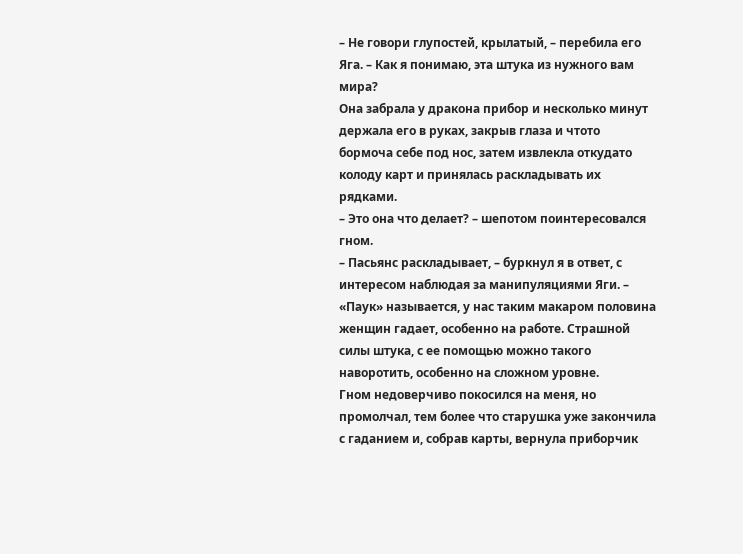– Не говори глупостей, крылатый, – перебила его Яга. – Как я понимаю, эта штука из нужного вам мира?
Она забрала у дракона прибор и несколько минут держала его в руках, закрыв глаза и чтото бормоча себе под нос, затем извлекла откудато колоду карт и принялась раскладывать их рядками.
– Это она что делает? – шепотом поинтересовался гном.
– Пасьянс раскладывает, – буркнул я в ответ, с интересом наблюдая за манипуляциями Яги. – «Паук» называется, у нас таким макаром половина женщин гадает, особенно на работе. Страшной силы штука, с ее помощью можно такого наворотить, особенно на сложном уровне.
Гном недоверчиво покосился на меня, но промолчал, тем более что старушка уже закончила с гаданием и, собрав карты, вернула приборчик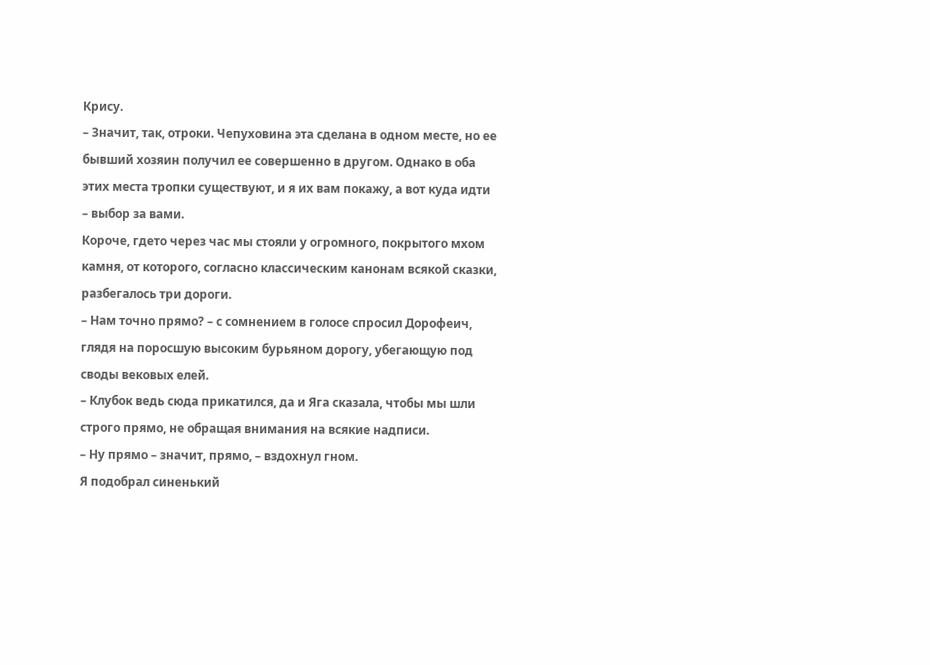Крису.
– Значит, так, отроки. Чепуховина эта сделана в одном месте, но ее бывший хозяин получил ее совершенно в другом. Однако в оба этих места тропки существуют, и я их вам покажу, а вот куда идти – выбор за вами.
Короче, гдето через час мы стояли у огромного, покрытого мхом камня, от которого, согласно классическим канонам всякой сказки, разбегалось три дороги.
– Нам точно прямо? – с сомнением в голосе спросил Дорофеич, глядя на поросшую высоким бурьяном дорогу, убегающую под своды вековых елей.
– Клубок ведь сюда прикатился, да и Яга сказала, чтобы мы шли строго прямо, не обращая внимания на всякие надписи.
– Ну прямо – значит, прямо, – вздохнул гном.
Я подобрал синенький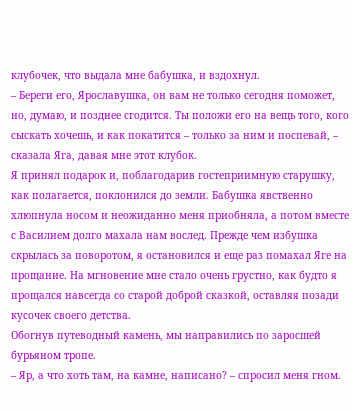клубочек, что выдала мне бабушка, и вздохнул.
– Береги его, Ярославушка, он вам не только сегодня поможет, но, думаю, и позднее сгодится. Ты положи его на вещь того, кого сыскать хочешь, и как покатится – только за ним и поспевай, – сказала Яга, давая мне этот клубок.
Я принял подарок и, поблагодарив гостеприимную старушку, как полагается, поклонился до земли. Бабушка явственно хлюпнула носом и неожиданно меня приобняла, а потом вместе с Василием долго махала нам вослед. Прежде чем избушка скрылась за поворотом, я остановился и еще раз помахал Яге на прощание. На мгновение мне стало очень грустно, как будто я прощался навсегда со старой доброй сказкой, оставляя позади кусочек своего детства.
Обогнув путеводный камень, мы направились по заросшей бурьяном тропе.
– Яр, а что хоть там, на камне, написано? – спросил меня гном.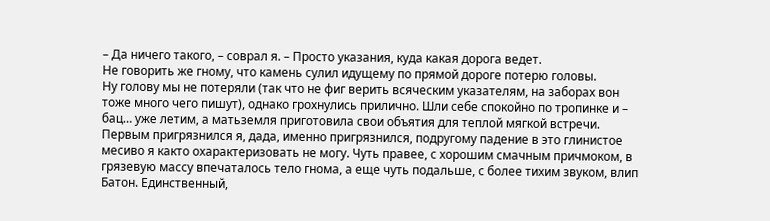– Да ничего такого, – соврал я. – Просто указания, куда какая дорога ведет.
Не говорить же гному, что камень сулил идущему по прямой дороге потерю головы.
Ну голову мы не потеряли (так что не фиг верить всяческим указателям, на заборах вон тоже много чего пишут), однако грохнулись прилично. Шли себе спокойно по тропинке и – бац… уже летим, а матьземля приготовила свои объятия для теплой мягкой встречи. Первым пригрязнился я, дада, именно пригрязнился, подругому падение в это глинистое месиво я както охарактеризовать не могу. Чуть правее, с хорошим смачным причмоком, в грязевую массу впечаталось тело гнома, а еще чуть подальше, с более тихим звуком, влип Батон. Единственный,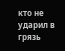кто не ударил в грязь